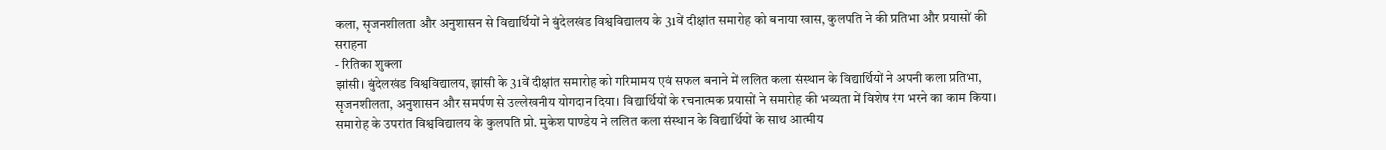कला, सृजनशीलता और अनुशासन से विद्यार्थियों ने बुंदेलखंड विश्वविद्यालय के 31वें दीक्षांत समारोह को बनाया खास, कुलपति ने की प्रतिभा और प्रयासों की सराहना
- रितिका शुक्ला
झांसी। बुंदेलखंड विश्वविद्यालय, झांसी के 31वें दीक्षांत समारोह को गरिमामय एवं सफल बनाने में ललित कला संस्थान के विद्यार्थियों ने अपनी कला प्रतिभा, सृजनशीलता, अनुशासन और समर्पण से उल्लेखनीय योगदान दिया। विद्यार्थियों के रचनात्मक प्रयासों ने समारोह की भव्यता में विशेष रंग भरने का काम किया।
समारोह के उपरांत विश्वविद्यालय के कुलपति प्रो. मुकेश पाण्डेय ने ललित कला संस्थान के विद्यार्थियों के साथ आत्मीय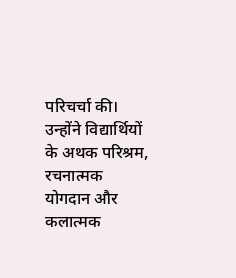परिचर्चा की। उन्होंने विद्यार्थियों के अथक परिश्रम, रचनात्मक योगदान और कलात्मक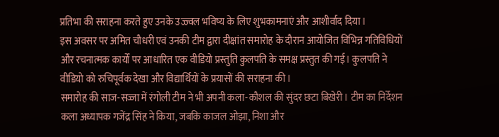प्रतिभा की सराहना करते हुए उनके उज्ज्वल भविष्य के लिए शुभकामनाएं और आशीर्वाद दिया।
इस अवसर पर अमित चौधरी एवं उनकी टीम द्वारा दीक्षांत समारोह के दौरान आयोजित विभिन्न गतिविधियों और रचनात्मक कार्यों पर आधारित एक वीडियो प्रस्तुति कुलपति के समक्ष प्रस्तुत की गई। कुलपति ने वीडियो को रुचिपूर्वक देखा और विद्यार्थियों के प्रयासों की सराहना की।
समारोह की साज-सज्जा में रंगोली टीम ने भी अपनी कला-कौशल की सुंदर छटा बिखेरी। टीम का निर्देशन कला अध्यापक गजेंद्र सिंह ने किया, जबकि काजल ओझा, निशा और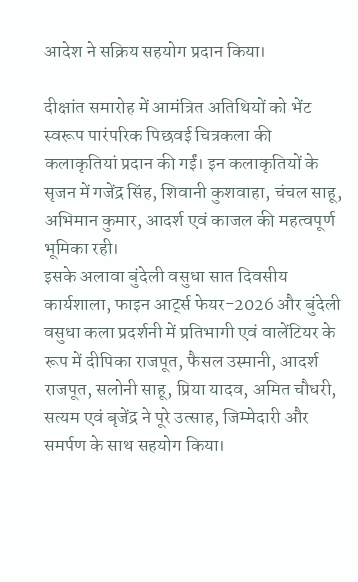आदेश ने सक्रिय सहयोग प्रदान किया।

दीक्षांत समारोह में आमंत्रित अतिथियों को भेंट स्वरूप पारंपरिक पिछवई चित्रकला की कलाकृतियां प्रदान की गईं। इन कलाकृतियों के सृजन में गजेंद्र सिंह, शिवानी कुशवाहा, चंचल साहू, अभिमान कुमार, आदर्श एवं काजल की महत्वपूर्ण भूमिका रही।
इसके अलावा बुंदेली वसुधा सात दिवसीय कार्यशाला, फाइन आर्ट्स फेयर-2026 और बुंदेली वसुधा कला प्रदर्शनी में प्रतिभागी एवं वालेंटियर के रूप में दीपिका राजपूत, फैसल उस्मानी, आदर्श राजपूत, सलोनी साहू, प्रिया यादव, अमित चौधरी, सत्यम एवं बृजेंद्र ने पूरे उत्साह, जिम्मेदारी और समर्पण के साथ सहयोग किया।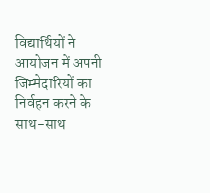विद्यार्थियों ने आयोजन में अपनी जिम्मेदारियों का निर्वहन करने के साथ-साथ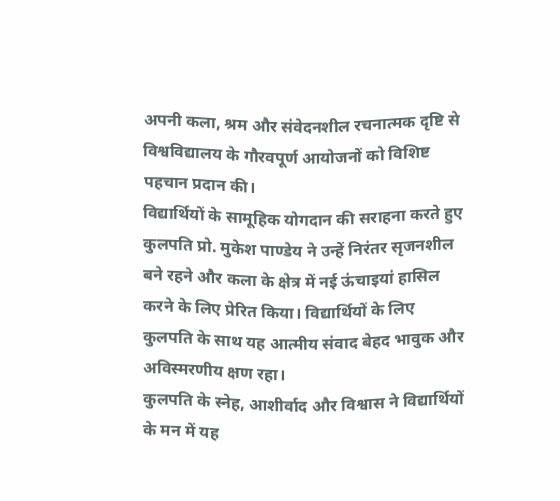अपनी कला, श्रम और संवेदनशील रचनात्मक दृष्टि से विश्वविद्यालय के गौरवपूर्ण आयोजनों को विशिष्ट पहचान प्रदान की।
विद्यार्थियों के सामूहिक योगदान की सराहना करते हुए कुलपति प्रो. मुकेश पाण्डेय ने उन्हें निरंतर सृजनशील बने रहने और कला के क्षेत्र में नई ऊंचाइयां हासिल करने के लिए प्रेरित किया। विद्यार्थियों के लिए कुलपति के साथ यह आत्मीय संवाद बेहद भावुक और अविस्मरणीय क्षण रहा।
कुलपति के स्नेह, आशीर्वाद और विश्वास ने विद्यार्थियों के मन में यह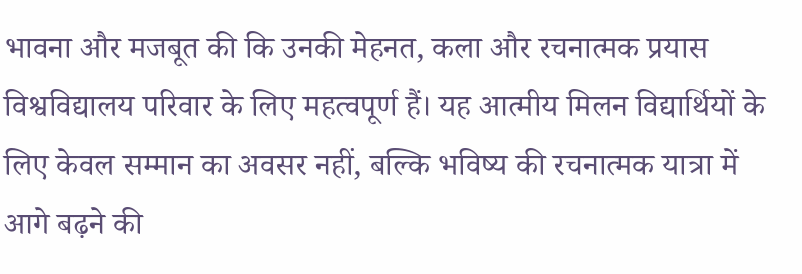भावना और मजबूत की कि उनकी मेहनत, कला और रचनात्मक प्रयास विश्वविद्यालय परिवार के लिए महत्वपूर्ण हैं। यह आत्मीय मिलन विद्यार्थियों के लिए केवल सम्मान का अवसर नहीं, बल्कि भविष्य की रचनात्मक यात्रा में आगे बढ़ने की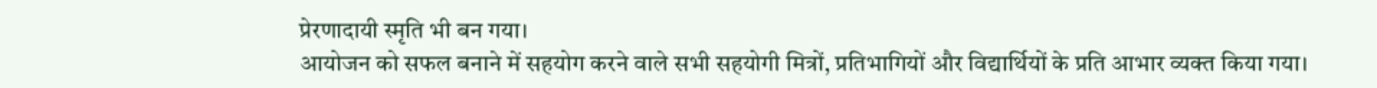प्रेरणादायी स्मृति भी बन गया।
आयोजन को सफल बनाने में सहयोग करने वाले सभी सहयोगी मित्रों, प्रतिभागियों और विद्यार्थियों के प्रति आभार व्यक्त किया गया।